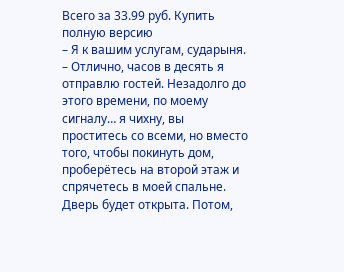Всего за 33.99 руб. Купить полную версию
– Я к вашим услугам, сударыня.
– Отлично, часов в десять я отправлю гостей. Незадолго до этого времени, по моему сигналу… я чихну, вы проститесь со всеми, но вместо того, чтобы покинуть дом, проберётесь на второй этаж и спрячетесь в моей спальне. Дверь будет открыта. Потом,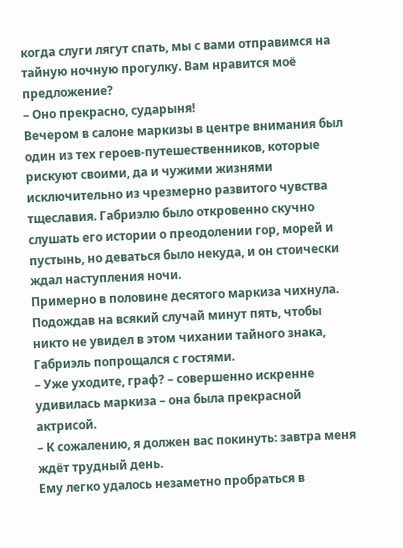когда слуги лягут спать, мы с вами отправимся на тайную ночную прогулку. Вам нравится моё предложение?
– Оно прекрасно, сударыня!
Вечером в салоне маркизы в центре внимания был один из тех героев-путешественников, которые рискуют своими, да и чужими жизнями исключительно из чрезмерно развитого чувства тщеславия. Габриэлю было откровенно скучно слушать его истории о преодолении гор, морей и пустынь, но деваться было некуда, и он стоически ждал наступления ночи.
Примерно в половине десятого маркиза чихнула. Подождав на всякий случай минут пять, чтобы никто не увидел в этом чихании тайного знака, Габриэль попрощался с гостями.
– Уже уходите, граф? – совершенно искренне удивилась маркиза – она была прекрасной актрисой.
– К сожалению, я должен вас покинуть: завтра меня ждёт трудный день.
Ему легко удалось незаметно пробраться в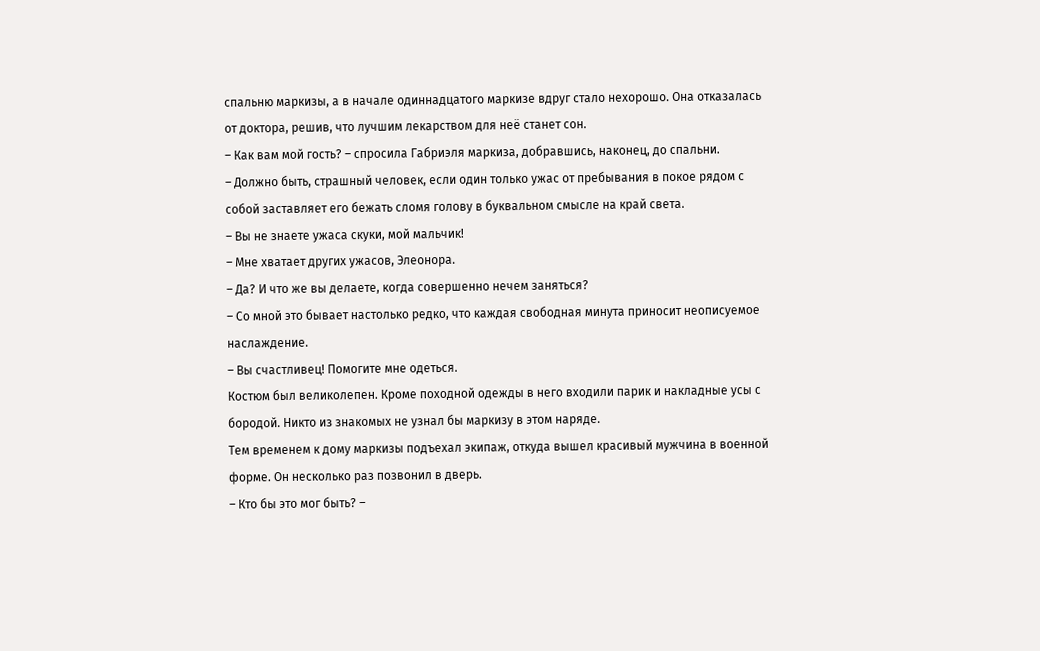спальню маркизы, а в начале одиннадцатого маркизе вдруг стало нехорошо. Она отказалась от доктора, решив, что лучшим лекарством для неё станет сон.
– Как вам мой гость? – спросила Габриэля маркиза, добравшись, наконец, до спальни.
– Должно быть, страшный человек, если один только ужас от пребывания в покое рядом с собой заставляет его бежать сломя голову в буквальном смысле на край света.
– Вы не знаете ужаса скуки, мой мальчик!
– Мне хватает других ужасов, Элеонора.
– Да? И что же вы делаете, когда совершенно нечем заняться?
– Со мной это бывает настолько редко, что каждая свободная минута приносит неописуемое наслаждение.
– Вы счастливец! Помогите мне одеться.
Костюм был великолепен. Кроме походной одежды в него входили парик и накладные усы с бородой. Никто из знакомых не узнал бы маркизу в этом наряде.
Тем временем к дому маркизы подъехал экипаж, откуда вышел красивый мужчина в военной форме. Он несколько раз позвонил в дверь.
– Кто бы это мог быть? –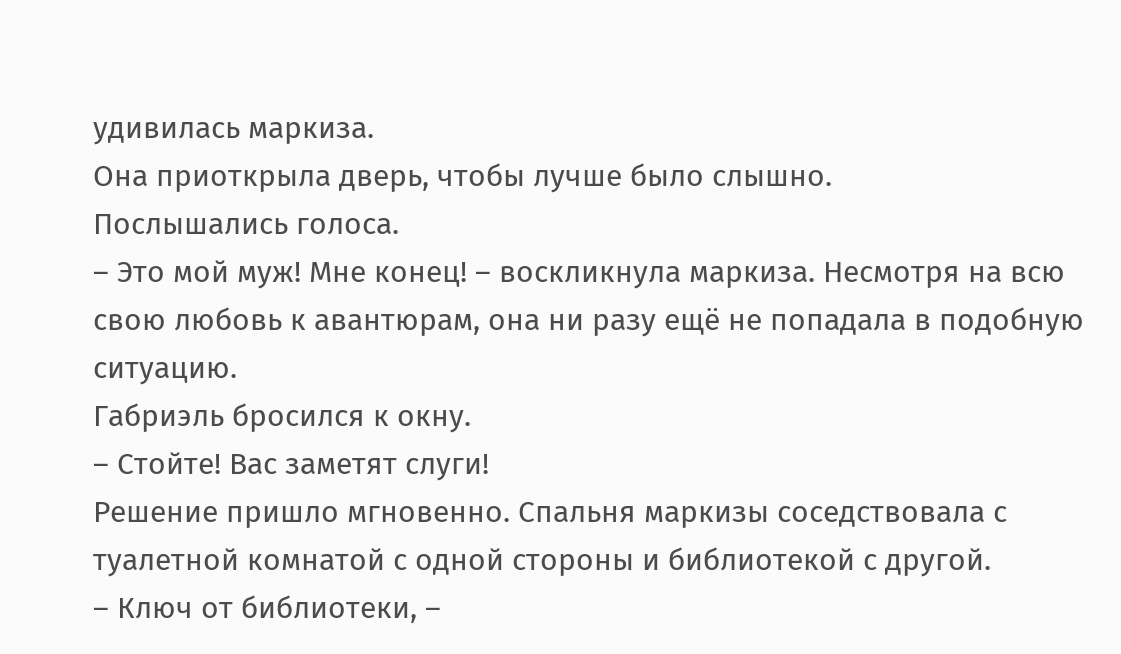удивилась маркиза.
Она приоткрыла дверь, чтобы лучше было слышно.
Послышались голоса.
– Это мой муж! Мне конец! – воскликнула маркиза. Несмотря на всю свою любовь к авантюрам, она ни разу ещё не попадала в подобную ситуацию.
Габриэль бросился к окну.
– Стойте! Вас заметят слуги!
Решение пришло мгновенно. Спальня маркизы соседствовала с туалетной комнатой с одной стороны и библиотекой с другой.
– Ключ от библиотеки, –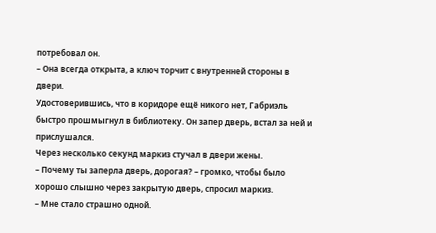потребовал он.
– Она всегда открыта, а ключ торчит с внутренней стороны в двери.
Удостоверившись, что в коридоре ещё никого нет, Габриэль быстро прошмыгнул в библиотеку. Он запер дверь, встал за ней и прислушался.
Через несколько секунд маркиз стучал в двери жены.
– Почему ты заперла дверь, дорогая? – громко, чтобы было хорошо слышно через закрытую дверь, спросил маркиз.
– Мне стало страшно одной.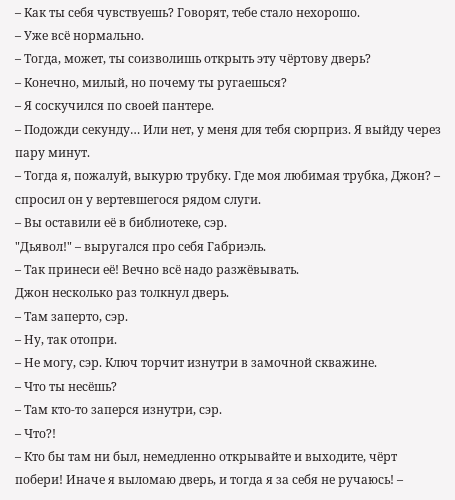– Как ты себя чувствуешь? Говорят, тебе стало нехорошо.
– Уже всё нормально.
– Тогда, может, ты соизволишь открыть эту чёртову дверь?
– Конечно, милый, но почему ты ругаешься?
– Я соскучился по своей пантере.
– Подожди секунду… Или нет, у меня для тебя сюрприз. Я выйду через пару минут.
– Тогда я, пожалуй, выкурю трубку. Где моя любимая трубка, Джон? – спросил он у вертевшегося рядом слуги.
– Вы оставили её в библиотеке, сэр.
"Дьявол!" – выругался про себя Габриэль.
– Так принеси её! Вечно всё надо разжёвывать.
Джон несколько раз толкнул дверь.
– Там заперто, сэр.
– Ну, так отопри.
– Не могу, сэр. Ключ торчит изнутри в замочной скважине.
– Что ты несёшь?
– Там кто-то заперся изнутри, сэр.
– Что?!
– Кто бы там ни был, немедленно открывайте и выходите, чёрт побери! Иначе я выломаю дверь, и тогда я за себя не ручаюсь! –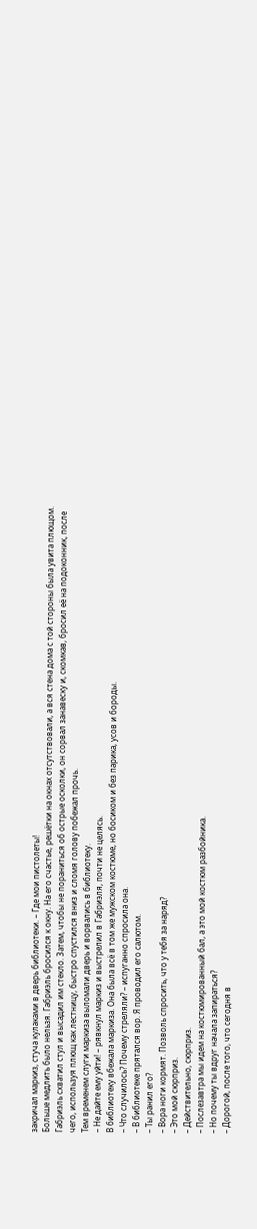закричал маркиз, стуча кулаками в дверь библиотеки. – Где мои пистолеты!
Больше медлить было нельзя. Габриэль бросился к окну. На его счастье, решётки на окнах отсутствовали, а вся стена дома с той стороны была увита плющом. Габриэль схватил стул и высадил им стекло. Затем, чтобы не пораниться об острые осколки, он сорвал занавеску и, скомкав, бросил её на подоконник, после чего, используя плющ как лестницу, быстро спустился вниз и сломя голову побежал прочь.
Тем временем слуги маркиза выломали дверь и ворвались в библиотеку.
– Не дайте ему уйти! – рявкнул маркиз и выстрелил в Габриэля, почти не целясь.
В библиотеку вбежала маркиза. Она была всё в том же мужском костюме, но босиком и без парика, усов и бороды.
– Что случилось? Почему стреляли? – испуганно спросила она.
– В библиотеке прятался вор. Я проводил его салютом.
– Ты ранил его?
– Вора ноги кормят. Позволь спросить, что у тебя за наряд?
– Это мой сюрприз.
– Действительно, сюрприз.
– Послезавтра мы идем на костюмированный бал, а это мой костюм разбойника.
– Но почему ты вдруг начала запираться?
– Дорогой, после того, что сегодня в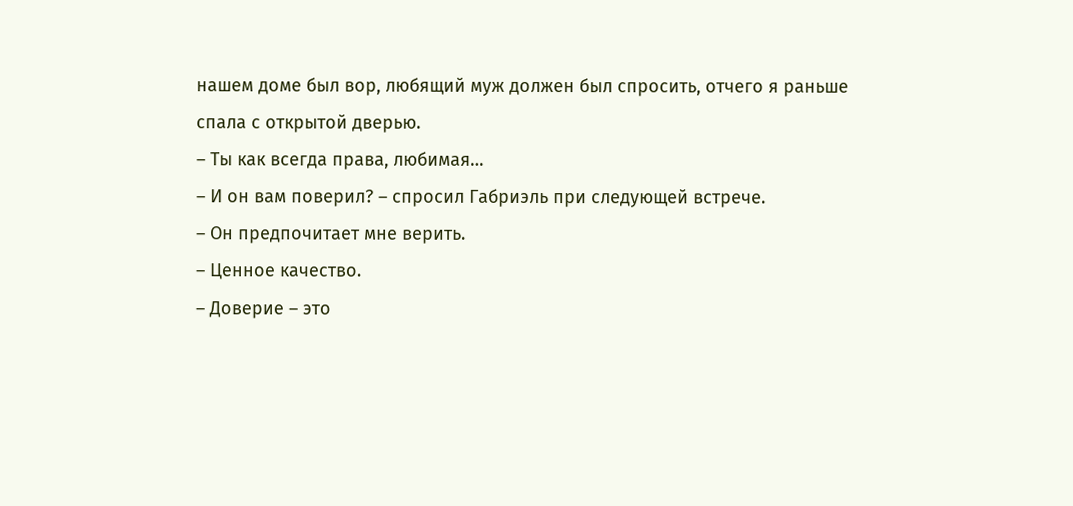нашем доме был вор, любящий муж должен был спросить, отчего я раньше спала с открытой дверью.
– Ты как всегда права, любимая…
– И он вам поверил? – спросил Габриэль при следующей встрече.
– Он предпочитает мне верить.
– Ценное качество.
– Доверие – это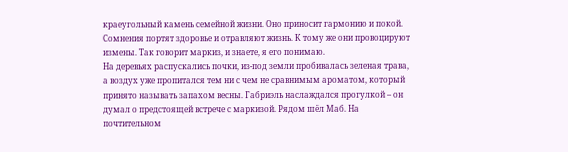краеугольный камень семейной жизни. Оно приносит гармонию и покой. Сомнения портят здоровье и отравляют жизнь. К тому же они провоцируют измены. Так говорит маркиз, и знаете, я его понимаю.
На деревьях распускались почки, из-под земли пробивалась зеленая трава, а воздух уже пропитался тем ни с чем не сравнимым ароматом, который принято называть запахом весны. Габриэль наслаждался прогулкой – он думал о предстоящей встрече с маркизой. Рядом шёл Маб. На почтительном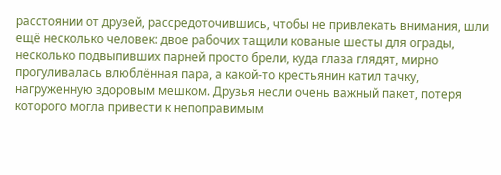расстоянии от друзей, рассредоточившись, чтобы не привлекать внимания, шли ещё несколько человек: двое рабочих тащили кованые шесты для ограды, несколько подвыпивших парней просто брели, куда глаза глядят, мирно прогуливалась влюблённая пара, а какой-то крестьянин катил тачку, нагруженную здоровым мешком. Друзья несли очень важный пакет, потеря которого могла привести к непоправимым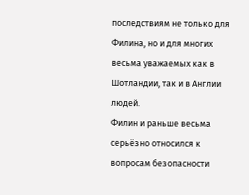последствиям не только для Филина, но и для многих весьма уважаемых как в Шотландии, так и в Англии людей.
Филин и раньше весьма серьёзно относился к вопросам безопасности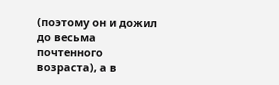(поэтому он и дожил до весьма почтенного возраста), а в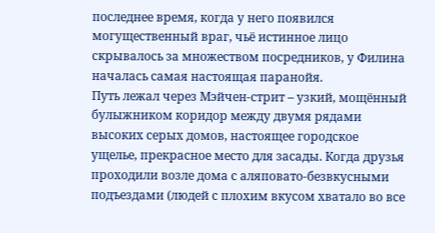последнее время, когда у него появился могущественный враг, чьё истинное лицо скрывалось за множеством посредников, у Филина началась самая настоящая паранойя.
Путь лежал через Мэйчен-стрит – узкий, мощённый булыжником коридор между двумя рядами высоких серых домов, настоящее городское ущелье, прекрасное место для засады. Когда друзья проходили возле дома с аляповато-безвкусными подъездами (людей с плохим вкусом хватало во все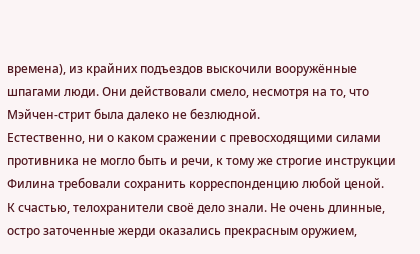времена), из крайних подъездов выскочили вооружённые шпагами люди. Они действовали смело, несмотря на то, что Мэйчен-стрит была далеко не безлюдной.
Естественно, ни о каком сражении с превосходящими силами противника не могло быть и речи, к тому же строгие инструкции Филина требовали сохранить корреспонденцию любой ценой.
К счастью, телохранители своё дело знали. Не очень длинные, остро заточенные жерди оказались прекрасным оружием,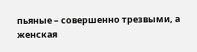пьяные – совершенно трезвыми, а женская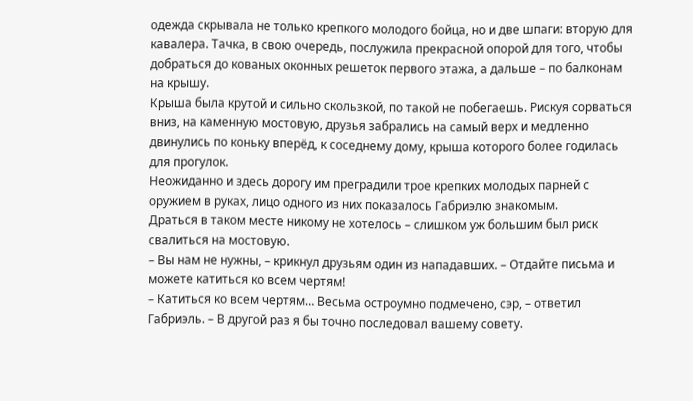одежда скрывала не только крепкого молодого бойца, но и две шпаги: вторую для кавалера. Тачка, в свою очередь, послужила прекрасной опорой для того, чтобы добраться до кованых оконных решеток первого этажа, а дальше – по балконам на крышу.
Крыша была крутой и сильно скользкой, по такой не побегаешь. Рискуя сорваться вниз, на каменную мостовую, друзья забрались на самый верх и медленно двинулись по коньку вперёд, к соседнему дому, крыша которого более годилась для прогулок.
Неожиданно и здесь дорогу им преградили трое крепких молодых парней с оружием в руках, лицо одного из них показалось Габриэлю знакомым.
Драться в таком месте никому не хотелось – слишком уж большим был риск свалиться на мостовую.
– Вы нам не нужны, – крикнул друзьям один из нападавших. – Отдайте письма и можете катиться ко всем чертям!
– Катиться ко всем чертям… Весьма остроумно подмечено, сэр, – ответил Габриэль. – В другой раз я бы точно последовал вашему совету.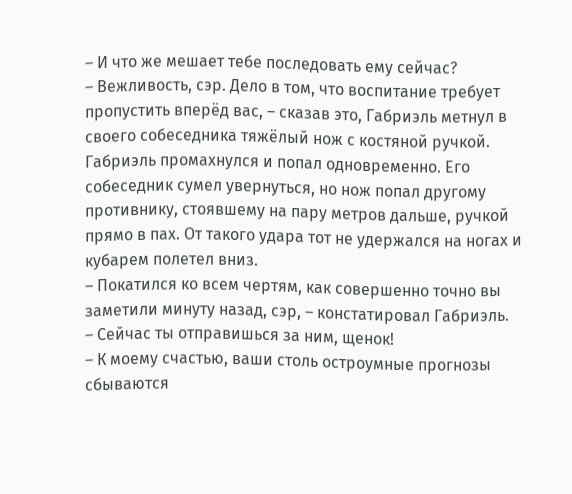– И что же мешает тебе последовать ему сейчас?
– Вежливость, сэр. Дело в том, что воспитание требует пропустить вперёд вас, – сказав это, Габриэль метнул в своего собеседника тяжёлый нож с костяной ручкой.
Габриэль промахнулся и попал одновременно. Его собеседник сумел увернуться, но нож попал другому противнику, стоявшему на пару метров дальше, ручкой прямо в пах. От такого удара тот не удержался на ногах и кубарем полетел вниз.
– Покатился ко всем чертям, как совершенно точно вы заметили минуту назад, сэр, – констатировал Габриэль.
– Сейчас ты отправишься за ним, щенок!
– К моему счастью, ваши столь остроумные прогнозы сбываются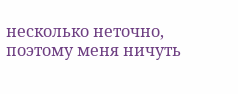несколько неточно, поэтому меня ничуть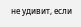не удивит, если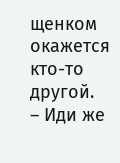щенком окажется кто-то другой.
– Иди же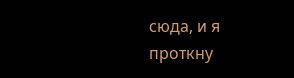сюда, и я проткну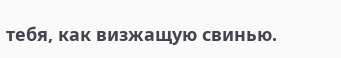тебя, как визжащую свинью.